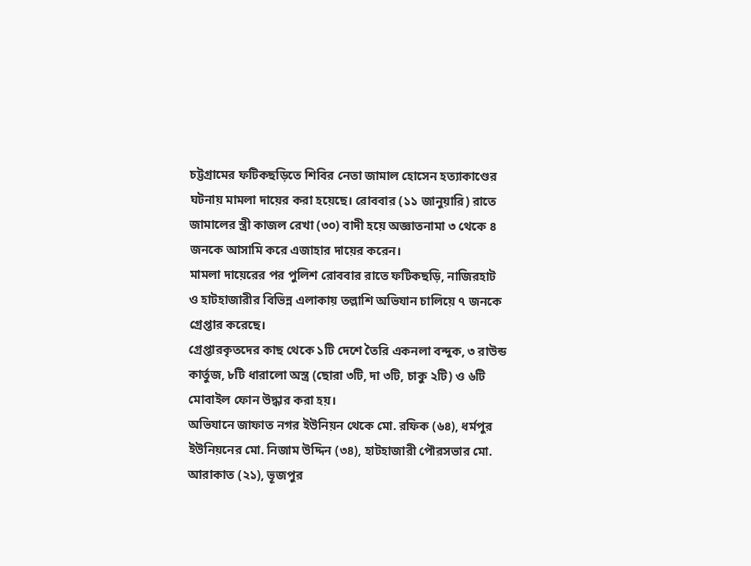চট্টগ্রামের ফটিকছড়িতে শিবির নেতা জামাল হোসেন হত্যাকাণ্ডের ঘটনায় মামলা দায়ের করা হয়েছে। রোববার (১১ জানুয়ারি) রাতে জামালের স্ত্রী কাজল রেখা (৩০) বাদী হয়ে অজ্ঞাতনামা ৩ থেকে ৪ জনকে আসামি করে এজাহার দায়ের করেন।
মামলা দায়েরের পর পুলিশ রোববার রাতে ফটিকছড়ি, নাজিরহাট ও হাটহাজারীর বিভিন্ন এলাকায় তল্লাশি অভিযান চালিয়ে ৭ জনকে গ্রেপ্তার করেছে।
গ্রেপ্তারকৃতদের কাছ থেকে ১টি দেশে তৈরি একনলা বন্দুক, ৩ রাউন্ড কার্তুজ, ৮টি ধারালো অস্ত্র (ছোরা ৩টি, দা ৩টি, চাকু ২টি) ও ৬টি মোবাইল ফোন উদ্ধার করা হয়।
অভিযানে জাফাত নগর ইউনিয়ন থেকে মো. রফিক (৬৪), ধর্মপুর ইউনিয়নের মো. নিজাম উদ্দিন (৩৪), হাটহাজারী পৌরসভার মো. আরাকাত (২১), ভূজপুর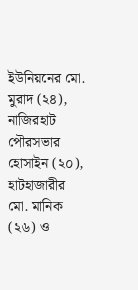ইউনিয়নের মো. মুরাদ (২৪), নাজিরহাট পৌরসভার হোসাইন (২০), হাটহাজারীর মো. মানিক (২৬) ও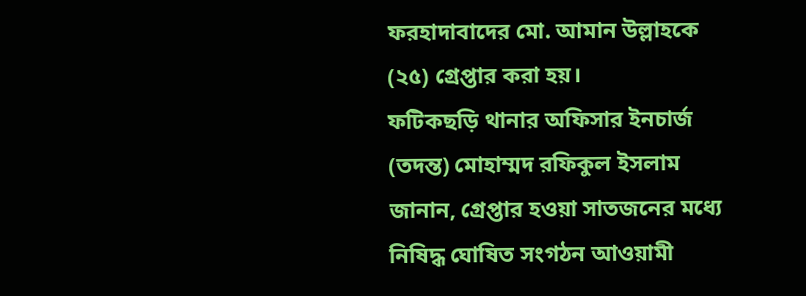ফরহাদাবাদের মো. আমান উল্লাহকে (২৫) গ্রেপ্তার করা হয়।
ফটিকছড়ি থানার অফিসার ইনচার্জ (তদন্ত) মোহাম্মদ রফিকুল ইসলাম জানান, গ্রেপ্তার হওয়া সাতজনের মধ্যে নিষিদ্ধ ঘোষিত সংগঠন আওয়ামী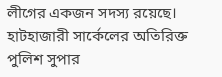লীগের একজন সদস্য রয়েছে।
হাটহাজারী সার্কেলের অতিরিক্ত পুলিশ সুপার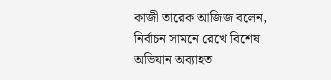কাজী তারেক আজিজ বলেন, নির্বাচন সামনে রেখে বিশেষ অভিযান অব্যাহত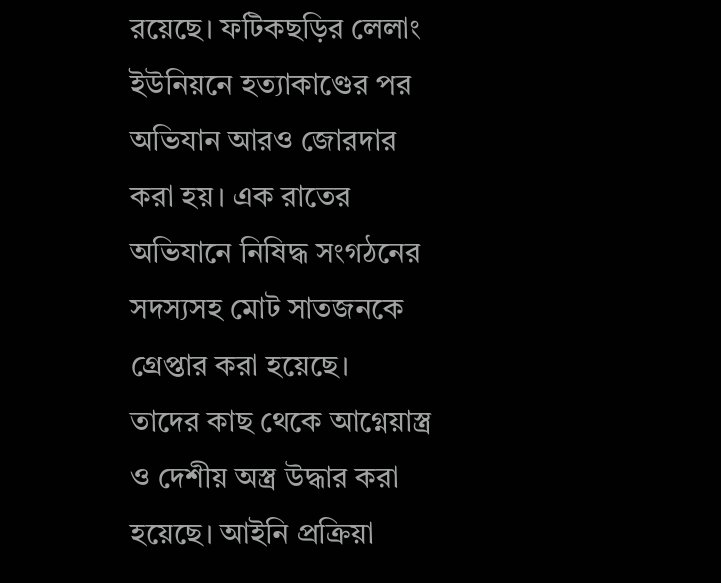রয়েছে। ফটিকছড়ির লেলাং ইউনিয়নে হত্যাকাণ্ডের পর অভিযান আরও জোরদার করা হয়। এক রাতের অভিযানে নিষিদ্ধ সংগঠনের সদস্যসহ মোট সাতজনকে গ্রেপ্তার করা হয়েছে।
তাদের কাছ থেকে আগ্নেয়াস্ত্র ও দেশীয় অস্ত্র উদ্ধার করা হয়েছে। আইনি প্রক্রিয়া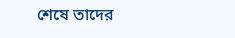শেষে তাদের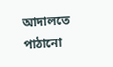আদালতে পাঠানো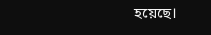হয়েছে।